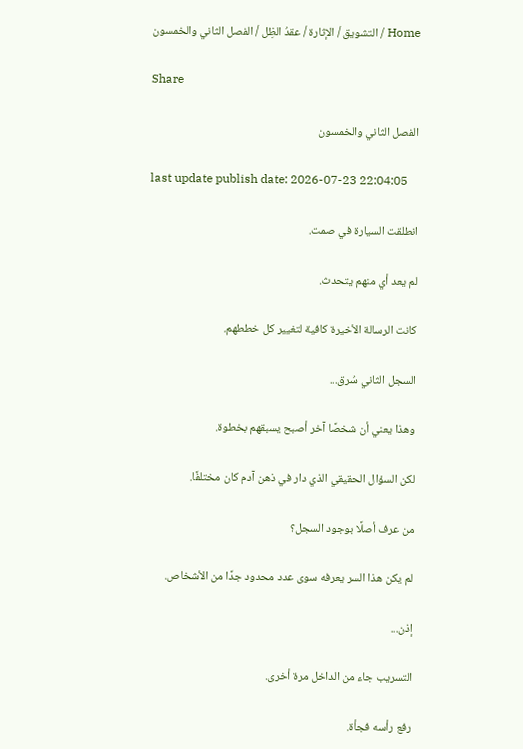Home / التشويق / الإثارة / عقدُ الظِل / الفصل الثاني والخمسون

Share

الفصل الثاني والخمسون

last update publish date: 2026-07-23 22:04:05

انطلقت السيارة في صمت.

لم يعد أي منهم يتحدث.

كانت الرسالة الأخيرة كافية لتغيير كل خططهم.

السجل الثاني سُرق...

وهذا يعني أن شخصًا آخر أصبح يسبقهم بخطوة.

لكن السؤال الحقيقي الذي دار في ذهن آدم كان مختلفًا.

من عرف أصلًا بوجود السجل؟

لم يكن هذا السر يعرفه سوى عدد محدود جدًا من الأشخاص.

إذن...

التسريب جاء من الداخل مرة أخرى.

رفع رأسه فجأة.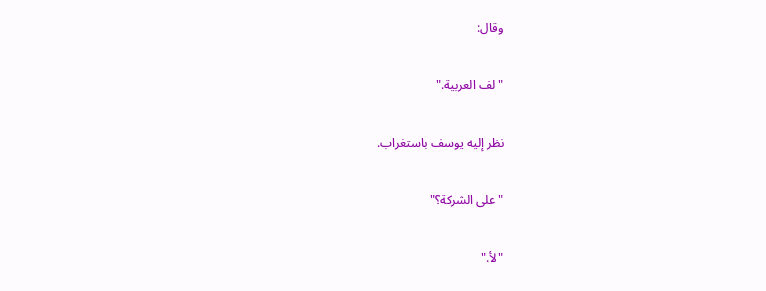وقال:

"لف العربية."

نظر إليه يوسف باستغراب.

"على الشركة؟"

"لأ."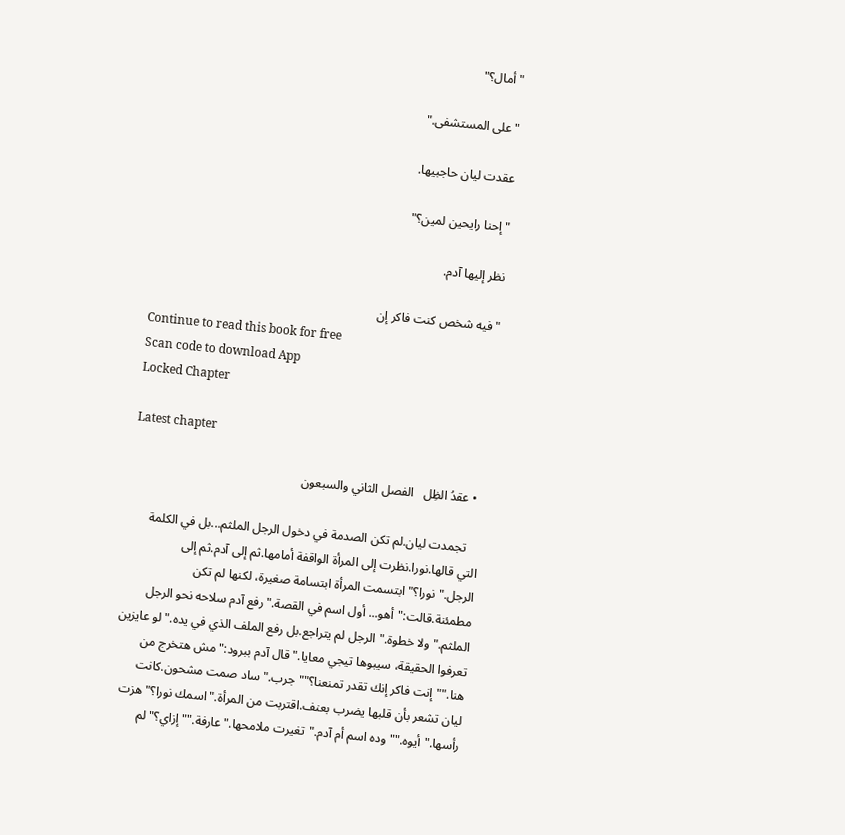"أمال؟"

"على المستشفى."

عقدت ليان حاجبيها.

"إحنا رايحين لمين؟"

نظر إليها آدم.

"فيه شخص كنت فاكر إن
Continue to read this book for free
Scan code to download App
Locked Chapter

Latest chapter

  • عقدُ الظِل   الفصل الثاني والسبعون

    تجمدت ليان.لم تكن الصدمة في دخول الرجل الملثم...بل في الكلمة التي قالها.نورا.نظرت إلى المرأة الواقفة أمامها.ثم إلى آدم.ثم إلى الرجل."نورا؟"ابتسمت المرأة ابتسامة صغيرة، لكنها لم تكن مطمئنة.قالت:"أهو... أول اسم في القصة."رفع آدم سلاحه نحو الرجل الملثم."ولا خطوة."الرجل لم يتراجع.بل رفع الملف الذي في يده."لو عايزين تعرفوا الحقيقة، سيبوها تيجي معايا."قال آدم ببرود:"مش هتخرج من هنا.""إنت فاكر إنك تقدر تمنعنا؟""جرب."ساد صمت مشحون.كانت ليان تشعر بأن قلبها يضرب بعنف.اقتربت من المرأة."اسمك نورا؟"هزت رأسها."أيوه.""وده اسم أم آدم."تغيرت ملامحها."عارفة.""إزاي؟"لم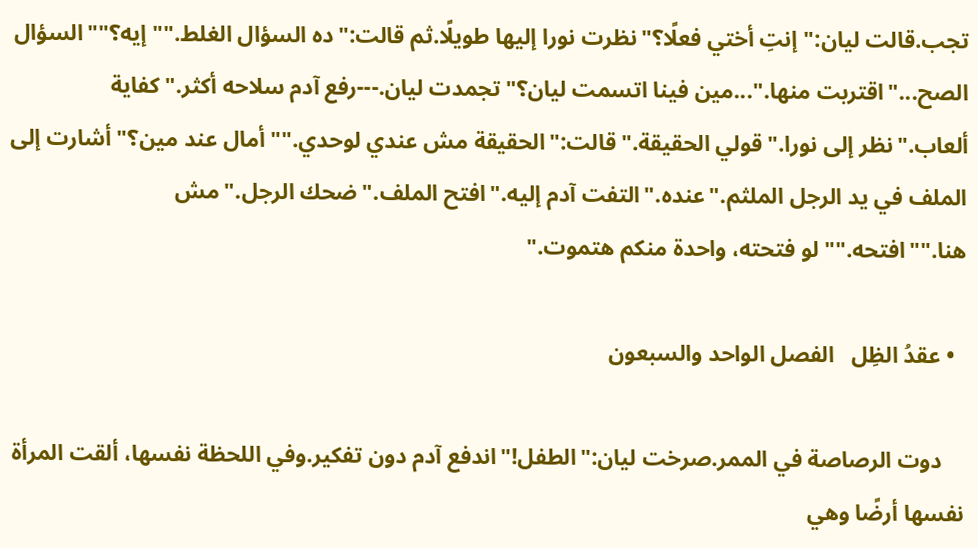تجب.قالت ليان:"إنتِ أختي فعلًا؟"نظرت نورا إليها طويلًا.ثم قالت:"ده السؤال الغلط.""إيه؟""السؤال الصح..."اقتربت منها."...مين فينا اتسمت ليان؟"تجمدت ليان.---رفع آدم سلاحه أكثر."كفاية ألعاب."نظر إلى نورا."قولي الحقيقة."قالت:"الحقيقة مش عندي لوحدي.""أمال عند مين؟"أشارت إلى الملف في يد الرجل الملثم."عنده."التفت آدم إليه."افتح الملف."ضحك الرجل."مش هنا.""افتحه.""لو فتحته، واحدة منكم هتموت."

  • عقدُ الظِل   الفصل الواحد والسبعون

    دوت الرصاصة في الممر.صرخت ليان:"الطفل!"اندفع آدم دون تفكير.وفي اللحظة نفسها، ألقت المرأة نفسها أرضًا وهي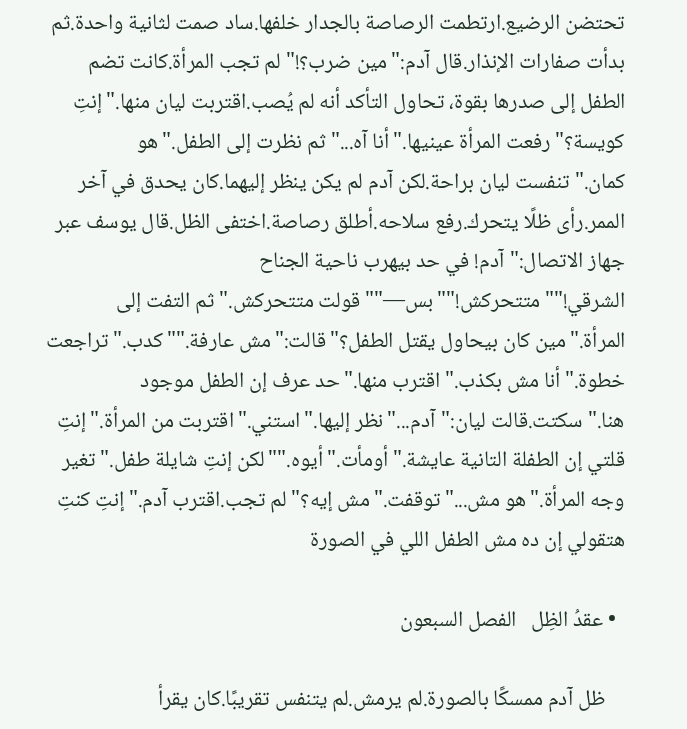تحتضن الرضيع.ارتطمت الرصاصة بالجدار خلفها.ساد صمت لثانية واحدة.ثم بدأت صفارات الإنذار.قال آدم:"مين ضرب؟!"لم تجب المرأة.كانت تضم الطفل إلى صدرها بقوة، تحاول التأكد أنه لم يُصب.اقتربت ليان منها."إنتِ كويسة؟"رفعت المرأة عينيها."أنا آه..."ثم نظرت إلى الطفل."هو كمان."تنفست ليان براحة.لكن آدم لم يكن ينظر إليهما.كان يحدق في آخر الممر.رأى ظلًا يتحرك.رفع سلاحه.أطلق رصاصة.اختفى الظل.قال يوسف عبر جهاز الاتصال:"آدم! في حد بيهرب ناحية الجناح الشرقي!""متتحركش!""بس—""قولت متتحركش."ثم التفت إلى المرأة."مين كان بيحاول يقتل الطفل؟"قالت:"مش عارفة.""كدب."تراجعت خطوة."أنا مش بكذب."اقترب منها."حد عرف إن الطفل موجود هنا."سكتت.قالت ليان:"آدم..."نظر إليها."استني."اقتربت من المرأة."إنتِ قلتي إن الطفلة التانية عايشة."أومأت."أيوه.""لكن إنتِ شايلة طفل."تغير وجه المرأة."هو مش..."توقفت."مش إيه؟"لم تجب.اقترب آدم."إنتِ كنتِ هتقولي إن ده مش الطفل اللي في الصورة

  • عقدُ الظِل   الفصل السبعون

    ظل آدم ممسكًا بالصورة.لم يرمش.لم يتنفس تقريبًا.كان يقرأ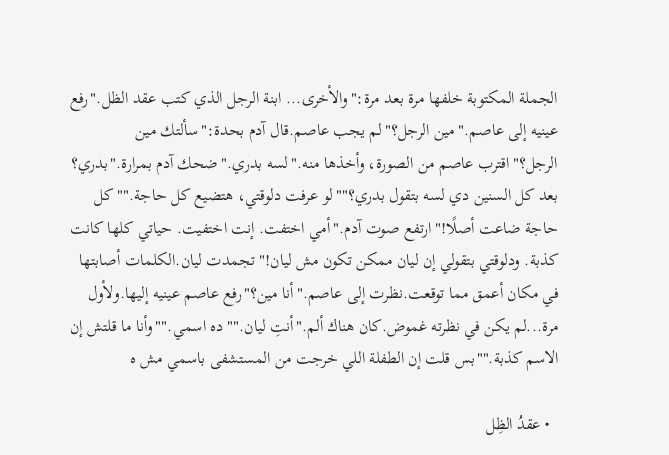الجملة المكتوبة خلفها مرة بعد مرة:"والأخرى... ابنة الرجل الذي كتب عقد الظل."رفع عينيه إلى عاصم."مين الرجل؟"لم يجب عاصم.قال آدم بحدة:"سألتك مين الرجل؟"اقترب عاصم من الصورة، وأخذها منه."لسه بدري."ضحك آدم بمرارة."بدري؟ بعد كل السنين دي لسه بتقول بدري؟""لو عرفت دلوقتي، هتضيع كل حاجة.""كل حاجة ضاعت أصلًا!"ارتفع صوت آدم."أمي اختفت. إنت اختفيت. حياتي كلها كانت كذبة. ودلوقتي بتقولي إن ليان ممكن تكون مش ليان!"تجمدت ليان.الكلمات أصابتها في مكان أعمق مما توقعت.نظرت إلى عاصم."أنا مين؟"رفع عاصم عينيه إليها.ولأول مرة...لم يكن في نظرته غموض.كان هناك ألم."أنتِ ليان.""ده اسمي.""وأنا ما قلتش إن الاسم كذبة.""بس قلت إن الطفلة اللي خرجت من المستشفى باسمي مش ه

  • عقدُ الظِل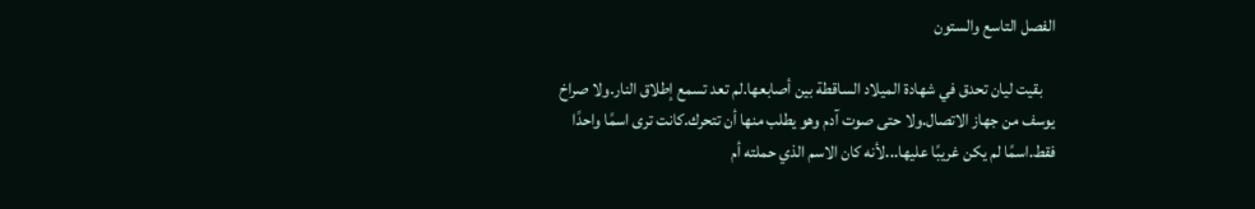الفصل التاسع والستون

    بقيت ليان تحدق في شهادة الميلاد الساقطة بين أصابعها.لم تعد تسمع إطلاق النار.ولا صراخ يوسف من جهاز الاتصال.ولا حتى صوت آدم وهو يطلب منها أن تتحرك.كانت ترى اسمًا واحدًا فقط.اسمًا لم يكن غريبًا عليها...لأنه كان الاسم الذي حملته أم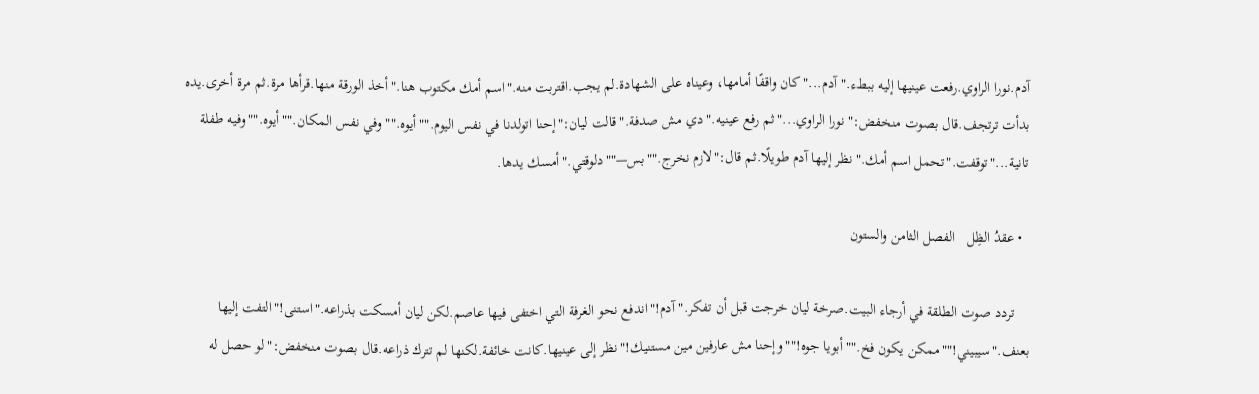آدم.نورا الراوي.رفعت عينيها إليه ببطء."آدم..."كان واقفًا أمامها، وعيناه على الشهادة.لم يجب.اقتربت منه."اسم أمك مكتوب هنا."أخذ الورقة منها.قرأها مرة.ثم مرة أخرى.يده بدأت ترتجف.قال بصوت منخفض:"نورا الراوي..."ثم رفع عينيه."دي مش صدفة."قالت ليان:"إحنا اتولدنا في نفس اليوم.""أيوه.""وفي نفس المكان.""أيوه.""وفيه طفلة تانية..."توقفت."تحمل اسم أمك."نظر إليها آدم طويلًا.ثم قال:"لازم نخرج.""بس—""دلوقتي."أمسك يدها.

  • عقدُ الظِل   الفصل الثامن والستون

    تردد صوت الطلقة في أرجاء البيت.صرخة ليان خرجت قبل أن تفكر."آدم!"اندفع نحو الغرفة التي اختفى فيها عاصم.لكن ليان أمسكت بذراعه."استنى!"التفت إليها بعنف."سيبيني!""ممكن يكون فخ.""أبويا جوه!""وإحنا مش عارفين مين مستنيك!"نظر إلى عينيها.كانت خائفة.لكنها لم تترك ذراعه.قال بصوت منخفض:"لو حصل له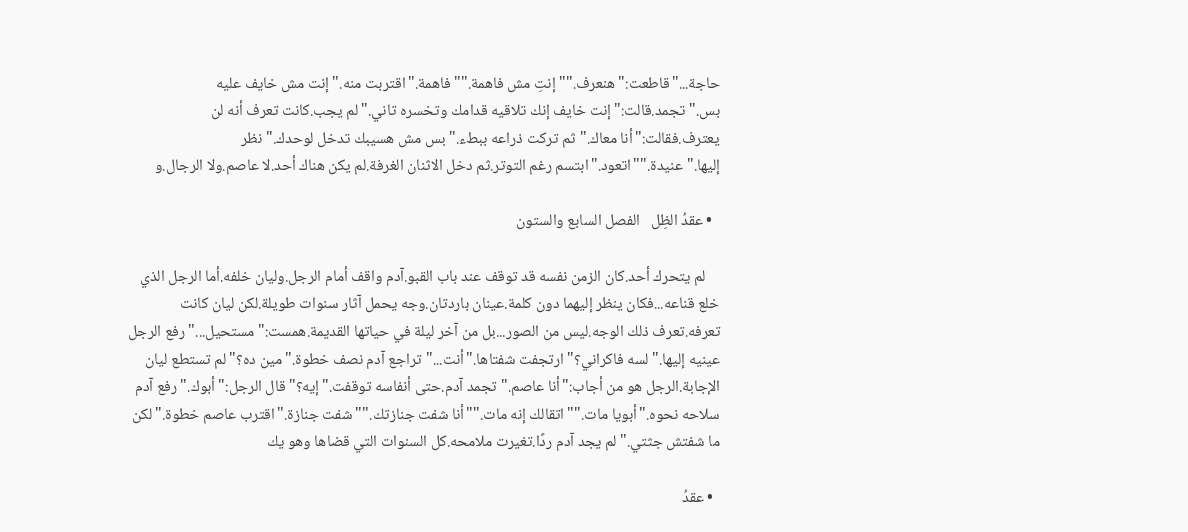حاجة..."قاطعت:"هنعرف.""إنتِ مش فاهمة.""فاهمة."اقتربت منه."إنت مش خايف عليه بس."تجمد.قالت:"إنت خايف إنك تلاقيه قدامك وتخسره تاني."لم يجب.كانت تعرف أنه لن يعترف.فقالت:"أنا معاك."ثم تركت ذراعه ببطء."بس مش هسيبك تدخل لوحدك."نظر إليها."عنيدة.""اتعود."ابتسم رغم التوتر.ثم دخل الاثنان الغرفة.لم يكن هناك أحد.لا عاصم.ولا الرجال.و

  • عقدُ الظِل   الفصل السابع والستون

    لم يتحرك أحد.كان الزمن نفسه قد توقف عند باب القبو.آدم واقف أمام الرجل.وليان خلفه.أما الرجل الذي خلع قناعه...فكان ينظر إليهما دون كلمة.عينان باردتان.وجه يحمل آثار سنوات طويلة.لكن ليان كانت تعرفه.تعرف ذلك الوجه.ليس من الصور...بل من آخر ليلة في حياتها القديمة.همست:"مستحيل..."رفع الرجل عينيه إليها."لسه فاكراني؟"ارتجفت شفتاها."أنت..."تراجع آدم نصف خطوة."مين ده؟"لم تستطع ليان الإجابة.الرجل هو من أجاب:"أنا عاصم."تجمد آدم.حتى أنفاسه توقفت."إيه؟"قال الرجل:"أبوك."رفع آدم سلاحه نحوه."أبويا مات.""اتقالك إنه مات.""أنا شفت جنازتك.""شفت جنازة."اقترب عاصم خطوة."لكن ما شفتش جثتي."لم يجد آدم ردًا.تغيرت ملامحه.كل السنوات التي قضاها وهو يك

  • عقدُ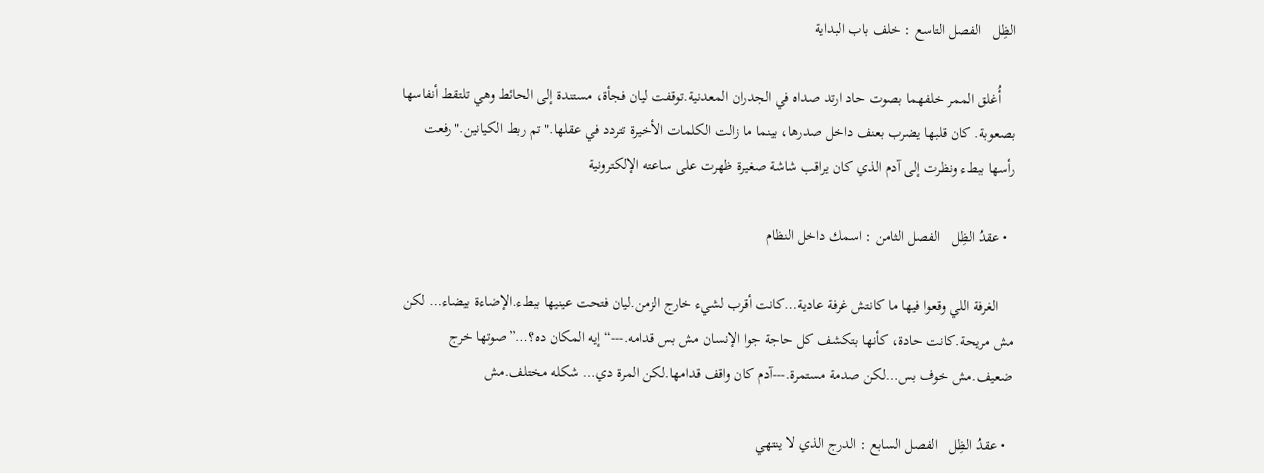الظِل   الفصل التاسع : خلف باب البداية

    أُغلق الممر خلفهما بصوت حاد ارتد صداه في الجدران المعدنية.توقفت ليان فجأة، مستندة إلى الحائط وهي تلتقط أنفاسها بصعوبة. كان قلبها يضرب بعنف داخل صدرها، بينما ما زالت الكلمات الأخيرة تتردد في عقلها."تم ربط الكيانين."رفعت رأسها ببطء ونظرت إلى آدم الذي كان يراقب شاشة صغيرة ظهرت على ساعته الإلكترونية

  • عقدُ الظِل   الفصل الثامن : اسمك داخل النظام

    الغرفة اللي وقعوا فيها ما كانتش غرفة عادية…كانت أقرب لشيء خارج الزمن.ليان فتحت عينيها ببطء.الإضاءة بيضاء… لكن مش مريحة.كانت حادة، كأنها بتكشف كل حاجة جوا الإنسان مش بس قدامه.---“إيه المكان ده؟…”صوتها خرج ضعيف.مش خوف بس…لكن صدمة مستمرة.---آدم كان واقف قدامها.لكن المرة دي… شكله مختلف.مش

  • عقدُ الظِل   الفصل السابع : الدرج الذي لا ينتهي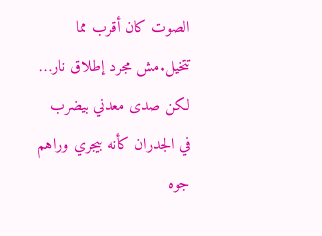الصوت كان أقرب مما تتخيل.مش مجرد إطلاق نار… لكن صدى معدني بيضرب في الجدران كأنه بيجري وراهم جوه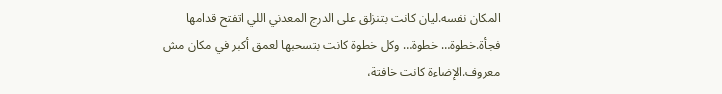المكان نفسه.ليان كانت بتنزلق على الدرج المعدني اللي اتفتح قدامها فجأة.خطوة… خطوة… وكل خطوة كانت بتسحبها لعمق أكبر في مكان مش معروف.الإضاءة كانت خافتة،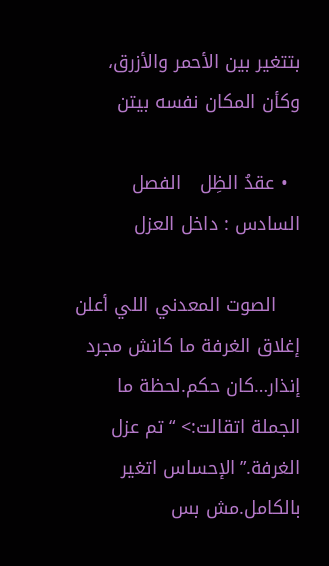بتتغير بين الأحمر والأزرق، وكأن المكان نفسه بيتن

  • عقدُ الظِل   الفصل السادس : داخل العزل

    الصوت المعدني اللي أعلن إغلاق الغرفة ما كانش مجرد إنذار…كان حكم.لحظة ما الجملة اتقالت:> “تم عزل الغرفة.”الإحساس اتغير بالكامل.مش بس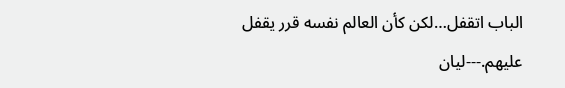الباب اتقفل…لكن كأن العالم نفسه قرر يقفل عليهم.---ليان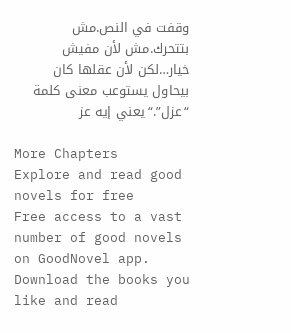وقفت في النص.مش بتتحرك.مش لأن مفيش خيار…لكن لأن عقلها كان بيحاول يستوعب معنى كلمة “عزل”.“يعني إيه عز

More Chapters
Explore and read good novels for free
Free access to a vast number of good novels on GoodNovel app. Download the books you like and read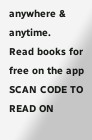anywhere & anytime.
Read books for free on the app
SCAN CODE TO READ ON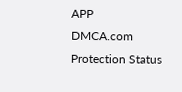APP
DMCA.com Protection Status